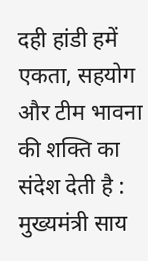दही हांडी हमें एकता, सहयोग और टीम भावना की शक्ति का संदेश देती है : मुख्यमंत्री साय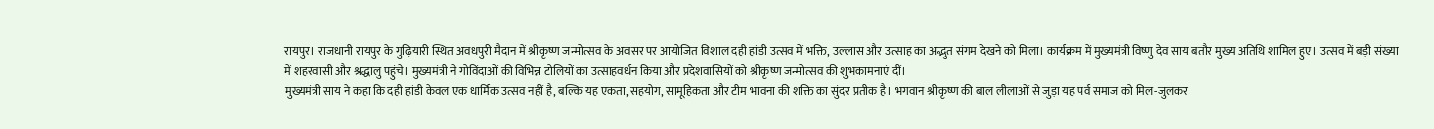रायपुर। राजधानी रायपुर के गुढ़ियारी स्थित अवधपुरी मैदान में श्रीकृष्ण जन्मोत्सव के अवसर पर आयोजित विशाल दही हांडी उत्सव में भक्ति, उल्लास और उत्साह का अद्भुत संगम देखने को मिला। कार्यक्रम में मुख्यमंत्री विष्णु देव साय बतौर मुख्य अतिथि शामिल हुए। उत्सव में बड़ी संख्या में शहरवासी और श्रद्धालु पहुंचे। मुख्यमंत्री ने गोविंदाओं की विभिन्न टोलियों का उत्साहवर्धन किया और प्रदेशवासियों को श्रीकृष्ण जन्मोत्सव की शुभकामनाएं दीं।
मुख्यमंत्री साय ने कहा कि दही हांडी केवल एक धार्मिक उत्सव नहीं है, बल्कि यह एकता, सहयोग, सामूहिकता और टीम भावना की शक्ति का सुंदर प्रतीक है। भगवान श्रीकृष्ण की बाल लीलाओं से जुड़ा यह पर्व समाज को मिल-जुलकर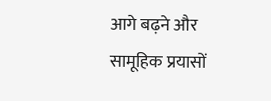आगे बढ़ने और सामूहिक प्रयासों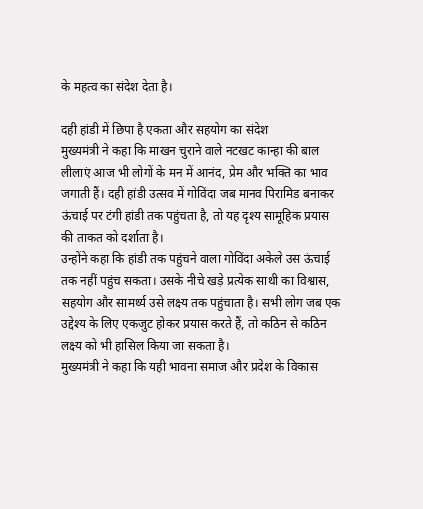के महत्व का संदेश देता है।

दही हांडी में छिपा है एकता और सहयोग का संदेश
मुख्यमंत्री ने कहा कि माखन चुराने वाले नटखट कान्हा की बाल लीलाएं आज भी लोगों के मन में आनंद, प्रेम और भक्ति का भाव जगाती हैं। दही हांडी उत्सव में गोविंदा जब मानव पिरामिड बनाकर ऊंचाई पर टंगी हांडी तक पहुंचता है, तो यह दृश्य सामूहिक प्रयास की ताकत को दर्शाता है।
उन्होंने कहा कि हांडी तक पहुंचने वाला गोविंदा अकेले उस ऊंचाई तक नहीं पहुंच सकता। उसके नीचे खड़े प्रत्येक साथी का विश्वास, सहयोग और सामर्थ्य उसे लक्ष्य तक पहुंचाता है। सभी लोग जब एक उद्देश्य के लिए एकजुट होकर प्रयास करते हैं, तो कठिन से कठिन लक्ष्य को भी हासिल किया जा सकता है।
मुख्यमंत्री ने कहा कि यही भावना समाज और प्रदेश के विकास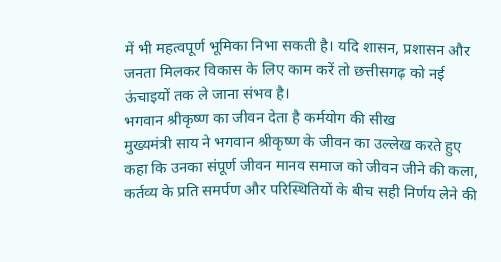में भी महत्वपूर्ण भूमिका निभा सकती है। यदि शासन, प्रशासन और जनता मिलकर विकास के लिए काम करें तो छत्तीसगढ़ को नई ऊंचाइयों तक ले जाना संभव है।
भगवान श्रीकृष्ण का जीवन देता है कर्मयोग की सीख
मुख्यमंत्री साय ने भगवान श्रीकृष्ण के जीवन का उल्लेख करते हुए कहा कि उनका संपूर्ण जीवन मानव समाज को जीवन जीने की कला, कर्तव्य के प्रति समर्पण और परिस्थितियों के बीच सही निर्णय लेने की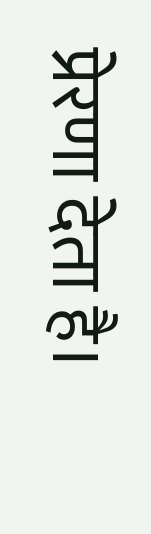प्रेरणा देता है।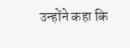उन्होंने कहा कि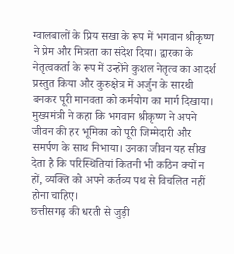ग्वालबालों के प्रिय सखा के रूप में भगवान श्रीकृष्ण ने प्रेम और मित्रता का संदेश दिया। द्वारका के नेतृत्वकर्ता के रूप में उन्होंने कुशल नेतृत्व का आदर्श प्रस्तुत किया और कुरुक्षेत्र में अर्जुन के सारथी बनकर पूरी मानवता को कर्मयोग का मार्ग दिखाया।
मुख्यमंत्री ने कहा कि भगवान श्रीकृष्ण ने अपने जीवन की हर भूमिका को पूरी जिम्मेदारी और समर्पण के साथ निभाया। उनका जीवन यह सीख देता है कि परिस्थितियां कितनी भी कठिन क्यों न हों, व्यक्ति को अपने कर्तव्य पथ से विचलित नहीं होना चाहिए।
छत्तीसगढ़ की धरती से जुड़ी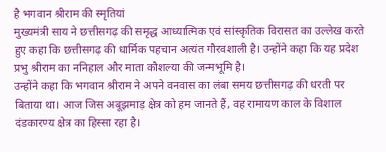है भगवान श्रीराम की स्मृतियां
मुख्यमंत्री साय ने छत्तीसगढ़ की समृद्ध आध्यात्मिक एवं सांस्कृतिक विरासत का उल्लेख करते हुए कहा कि छत्तीसगढ़ की धार्मिक पहचान अत्यंत गौरवशाली है। उन्होंने कहा कि यह प्रदेश प्रभु श्रीराम का ननिहाल और माता कौशल्या की जन्मभूमि है।
उन्होंने कहा कि भगवान श्रीराम ने अपने वनवास का लंबा समय छत्तीसगढ़ की धरती पर बिताया था। आज जिस अबूझमाड़ क्षेत्र को हम जानते हैं, वह रामायण काल के विशाल दंडकारण्य क्षेत्र का हिस्सा रहा है।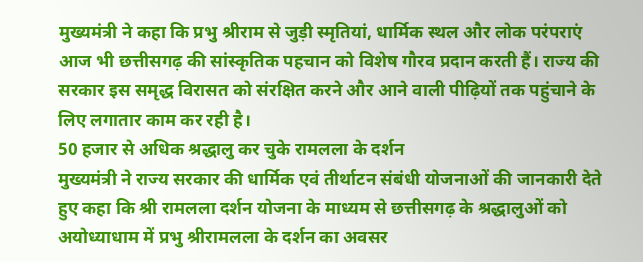मुख्यमंत्री ने कहा कि प्रभु श्रीराम से जुड़ी स्मृतियां, धार्मिक स्थल और लोक परंपराएं आज भी छत्तीसगढ़ की सांस्कृतिक पहचान को विशेष गौरव प्रदान करती हैं। राज्य की सरकार इस समृद्ध विरासत को संरक्षित करने और आने वाली पीढ़ियों तक पहुंचाने के लिए लगातार काम कर रही है।
50 हजार से अधिक श्रद्धालु कर चुके रामलला के दर्शन
मुख्यमंत्री ने राज्य सरकार की धार्मिक एवं तीर्थाटन संबंधी योजनाओं की जानकारी देते हुए कहा कि श्री रामलला दर्शन योजना के माध्यम से छत्तीसगढ़ के श्रद्धालुओं को अयोध्याधाम में प्रभु श्रीरामलला के दर्शन का अवसर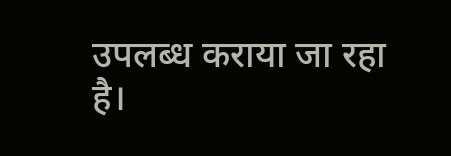उपलब्ध कराया जा रहा है।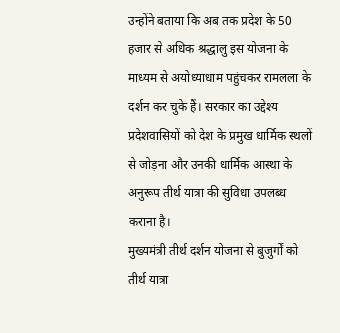उन्होंने बताया कि अब तक प्रदेश के 50 हजार से अधिक श्रद्धालु इस योजना के माध्यम से अयोध्याधाम पहुंचकर रामलला के दर्शन कर चुके हैं। सरकार का उद्देश्य प्रदेशवासियों को देश के प्रमुख धार्मिक स्थलों से जोड़ना और उनकी धार्मिक आस्था के अनुरूप तीर्थ यात्रा की सुविधा उपलब्ध कराना है।
मुख्यमंत्री तीर्थ दर्शन योजना से बुजुर्गों को तीर्थ यात्रा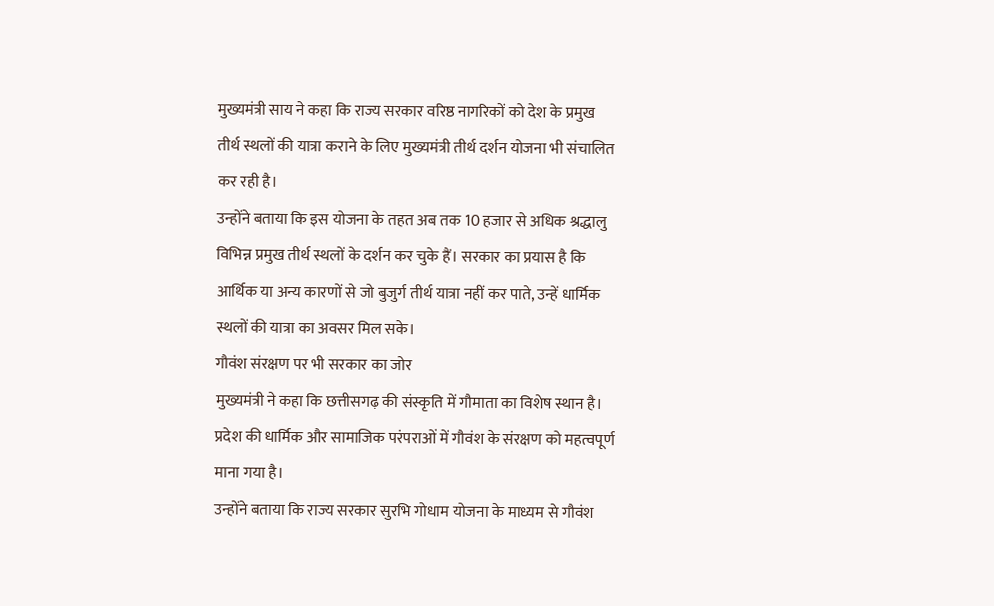मुख्यमंत्री साय ने कहा कि राज्य सरकार वरिष्ठ नागरिकों को देश के प्रमुख तीर्थ स्थलों की यात्रा कराने के लिए मुख्यमंत्री तीर्थ दर्शन योजना भी संचालित कर रही है।
उन्होंने बताया कि इस योजना के तहत अब तक 10 हजार से अधिक श्रद्धालु विभिन्न प्रमुख तीर्थ स्थलों के दर्शन कर चुके हैं। सरकार का प्रयास है कि आर्थिक या अन्य कारणों से जो बुजुर्ग तीर्थ यात्रा नहीं कर पाते, उन्हें धार्मिक स्थलों की यात्रा का अवसर मिल सके।
गौवंश संरक्षण पर भी सरकार का जोर
मुख्यमंत्री ने कहा कि छत्तीसगढ़ की संस्कृति में गौमाता का विशेष स्थान है। प्रदेश की धार्मिक और सामाजिक परंपराओं में गौवंश के संरक्षण को महत्वपूर्ण माना गया है।
उन्होंने बताया कि राज्य सरकार सुरभि गोधाम योजना के माध्यम से गौवंश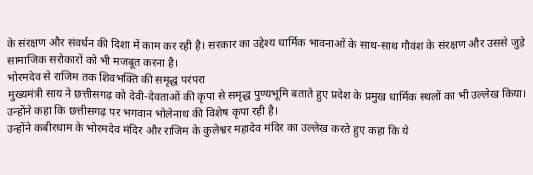के संरक्षण और संवर्धन की दिशा में काम कर रही है। सरकार का उद्देश्य धार्मिक भावनाओं के साथ-साथ गौवंश के संरक्षण और उससे जुड़े सामाजिक सरोकारों को भी मजबूत करना है।
भोरमदेव से राजिम तक शिवभक्ति की समृद्ध परंपरा
मुख्यमंत्री साय ने छत्तीसगढ़ को देवी-देवताओं की कृपा से समृद्ध पुण्यभूमि बताते हुए प्रदेश के प्रमुख धार्मिक स्थलों का भी उल्लेख किया। उन्होंने कहा कि छत्तीसगढ़ पर भगवान भोलेनाथ की विशेष कृपा रही है।
उन्होंने कबीरधाम के भोरमदेव मंदिर और राजिम के कुलेश्वर महादेव मंदिर का उल्लेख करते हुए कहा कि ये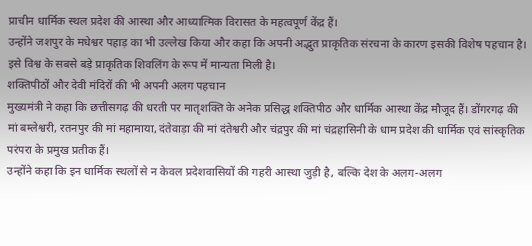प्राचीन धार्मिक स्थल प्रदेश की आस्था और आध्यात्मिक विरासत के महत्वपूर्ण केंद्र हैं।
उन्होंने जशपुर के मधेश्वर पहाड़ का भी उल्लेख किया और कहा कि अपनी अद्भुत प्राकृतिक संरचना के कारण इसकी विशेष पहचान है। इसे विश्व के सबसे बड़े प्राकृतिक शिवलिंग के रूप में मान्यता मिली है।
शक्तिपीठों और देवी मंदिरों की भी अपनी अलग पहचान
मुख्यमंत्री ने कहा कि छत्तीसगढ़ की धरती पर मातृशक्ति के अनेक प्रसिद्ध शक्तिपीठ और धार्मिक आस्था केंद्र मौजूद हैं। डोंगरगढ़ की मां बम्लेश्वरी, रतनपुर की मां महामाया, दंतेवाड़ा की मां दंतेश्वरी और चंद्रपुर की मां चंद्रहासिनी के धाम प्रदेश की धार्मिक एवं सांस्कृतिक परंपरा के प्रमुख प्रतीक हैं।
उन्होंने कहा कि इन धार्मिक स्थलों से न केवल प्रदेशवासियों की गहरी आस्था जुड़ी है, बल्कि देश के अलग-अलग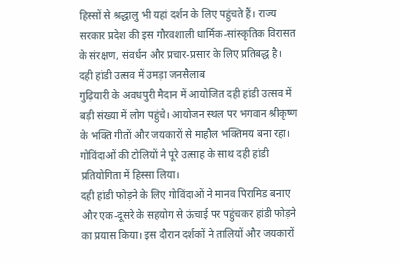हिस्सों से श्रद्धालु भी यहां दर्शन के लिए पहुंचते हैं। राज्य सरकार प्रदेश की इस गौरवशाली धार्मिक-सांस्कृतिक विरासत के संरक्षण, संवर्धन और प्रचार-प्रसार के लिए प्रतिबद्ध है।
दही हांडी उत्सव में उमड़ा जनसैलाब
गुढ़ियारी के अवधपुरी मैदान में आयोजित दही हांडी उत्सव में बड़ी संख्या में लोग पहुंचे। आयोजन स्थल पर भगवान श्रीकृष्ण के भक्ति गीतों और जयकारों से माहौल भक्तिमय बना रहा। गोविंदाओं की टोलियों ने पूरे उत्साह के साथ दही हांडी प्रतियोगिता में हिस्सा लिया।
दही हांडी फोड़ने के लिए गोविंदाओं ने मानव पिरामिड बनाए और एक-दूसरे के सहयोग से ऊंचाई पर पहुंचकर हांडी फोड़ने का प्रयास किया। इस दौरान दर्शकों ने तालियों और जयकारों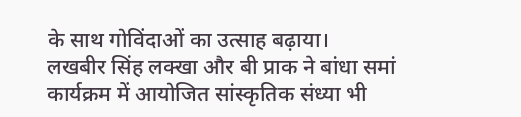के साथ गोविंदाओं का उत्साह बढ़ाया।
लखबीर सिंह लक्खा और बी प्राक ने बांधा समां
कार्यक्रम में आयोजित सांस्कृतिक संध्या भी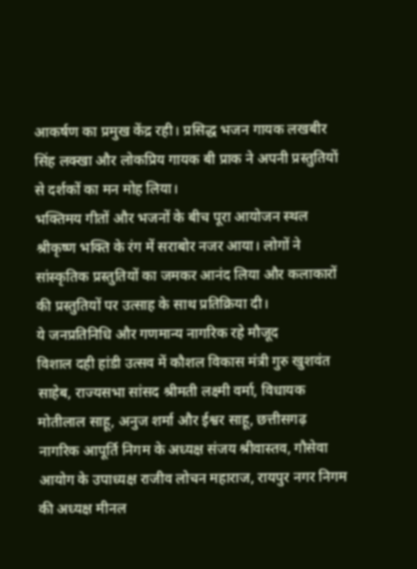आकर्षण का प्रमुख केंद्र रही। प्रसिद्ध भजन गायक लखबीर सिंह लक्खा और लोकप्रिय गायक बी प्राक ने अपनी प्रस्तुतियों से दर्शकों का मन मोह लिया।
भक्तिमय गीतों और भजनों के बीच पूरा आयोजन स्थल श्रीकृष्ण भक्ति के रंग में सराबोर नजर आया। लोगों ने सांस्कृतिक प्रस्तुतियों का जमकर आनंद लिया और कलाकारों की प्रस्तुतियों पर उत्साह के साथ प्रतिक्रिया दी।
ये जनप्रतिनिधि और गणमान्य नागरिक रहे मौजूद
विशाल दही हांडी उत्सव में कौशल विकास मंत्री गुरु खुशवंत साहेब, राज्यसभा सांसद श्रीमती लक्ष्मी वर्मा, विधायक मोतीलाल साहू, अनुज शर्मा और ईश्वर साहू, छत्तीसगढ़ नागरिक आपूर्ति निगम के अध्यक्ष संजय श्रीवास्तव, गौसेवा आयोग के उपाध्यक्ष राजीव लोचन महाराज, रायपुर नगर निगम की अध्यक्ष मीनल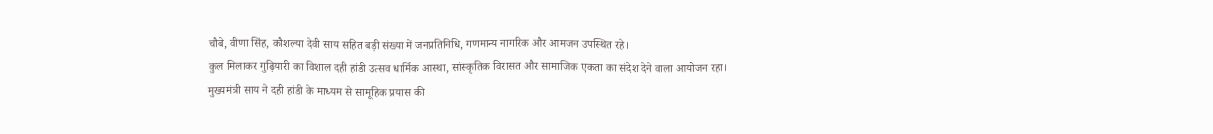चौबे, वीणा सिंह, कौशल्या देवी साय सहित बड़ी संख्या में जनप्रतिनिधि, गणमान्य नागरिक और आमजन उपस्थित रहे।
कुल मिलाकर गुढ़ियारी का विशाल दही हांडी उत्सव धार्मिक आस्था, सांस्कृतिक विरासत और सामाजिक एकता का संदेश देने वाला आयोजन रहा। मुख्यमंत्री साय ने दही हांडी के माध्यम से सामूहिक प्रयास की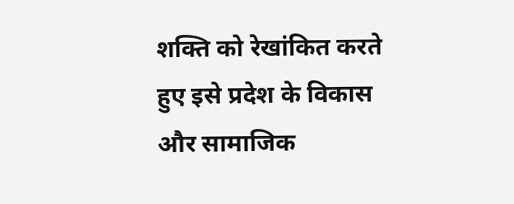शक्ति को रेखांकित करते हुए इसे प्रदेश के विकास और सामाजिक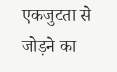एकजुटता से जोड़ने का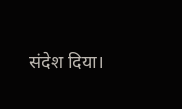संदेश दिया।